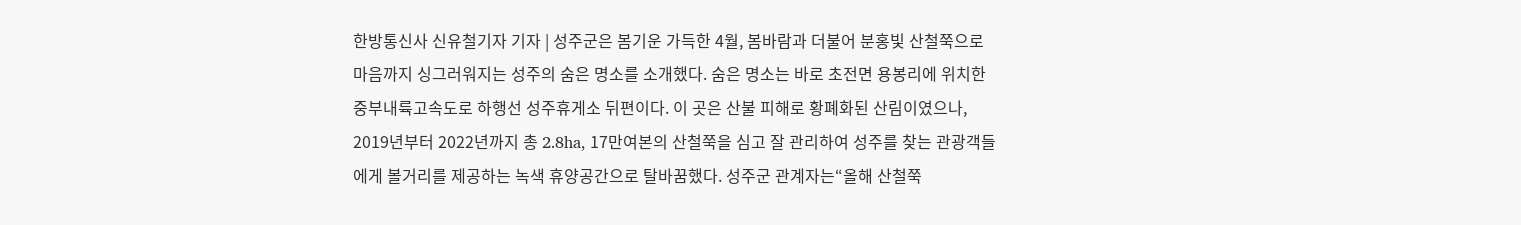한방통신사 신유철기자 기자 | 성주군은 봄기운 가득한 4월, 봄바람과 더불어 분홍빛 산철쭉으로 마음까지 싱그러워지는 성주의 숨은 명소를 소개했다. 숨은 명소는 바로 초전면 용봉리에 위치한 중부내륙고속도로 하행선 성주휴게소 뒤편이다. 이 곳은 산불 피해로 황폐화된 산림이였으나, 2019년부터 2022년까지 총 2.8ha, 17만여본의 산철쭉을 심고 잘 관리하여 성주를 찾는 관광객들에게 볼거리를 제공하는 녹색 휴양공간으로 탈바꿈했다. 성주군 관계자는“올해 산철쭉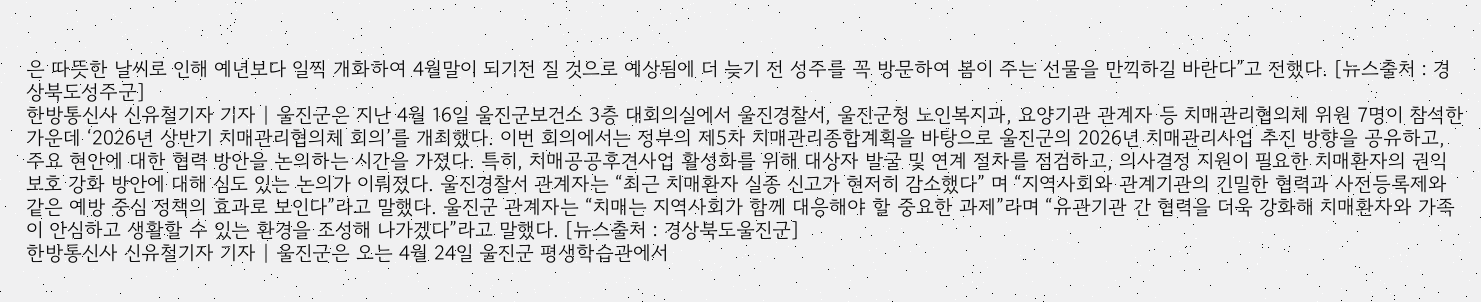은 따뜻한 날씨로 인해 예년보다 일찍 개화하여 4월말이 되기전 질 것으로 예상됨에 더 늦기 전 성주를 꼭 방문하여 봄이 주는 선물을 만끽하길 바란다”고 전했다. [뉴스출처 : 경상북도성주군]
한방통신사 신유철기자 기자 | 울진군은 지난 4월 16일 울진군보건소 3층 대회의실에서 울진경찰서, 울진군청 노인복지과, 요양기관 관계자 등 치매관리협의체 위원 7명이 참석한 가운데 ‘2026년 상반기 치매관리협의체 회의’를 개최했다. 이번 회의에서는 정부의 제5차 치매관리종합계획을 바탕으로 울진군의 2026년 치매관리사업 추진 방향을 공유하고, 주요 현안에 대한 협력 방안을 논의하는 시간을 가졌다. 특히, 치매공공후견사업 활성화를 위해 대상자 발굴 및 연계 절차를 점검하고, 의사결정 지원이 필요한 치매환자의 권익 보호 강화 방안에 대해 심도 있는 논의가 이뤄졌다. 울진경찰서 관계자는 “최근 치매환자 실종 신고가 현저히 감소했다” 며 “지역사회와 관계기관의 긴밀한 협력과 사전등록제와 같은 예방 중심 정책의 효과로 보인다”라고 말했다. 울진군 관계자는 “치매는 지역사회가 함께 대응해야 할 중요한 과제”라며 “유관기관 간 협력을 더욱 강화해 치매환자와 가족이 안심하고 생활할 수 있는 환경을 조성해 나가겠다”라고 말했다. [뉴스출처 : 경상북도울진군]
한방통신사 신유철기자 기자 | 울진군은 오는 4월 24일 울진군 평생학습관에서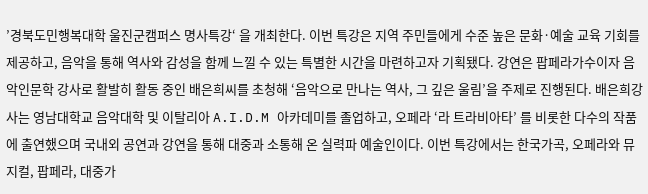’경북도민행복대학 울진군캠퍼스 명사특강‘ 을 개최한다. 이번 특강은 지역 주민들에게 수준 높은 문화·예술 교육 기회를 제공하고, 음악을 통해 역사와 감성을 함께 느낄 수 있는 특별한 시간을 마련하고자 기획됐다. 강연은 팝페라가수이자 음악인문학 강사로 활발히 활동 중인 배은희씨를 초청해 ‘음악으로 만나는 역사, 그 깊은 울림’을 주제로 진행된다. 배은희강사는 영남대학교 음악대학 및 이탈리아 A.I.D.M 아카데미를 졸업하고, 오페라 ‘라 트라비아타’ 를 비롯한 다수의 작품에 출연했으며 국내외 공연과 강연을 통해 대중과 소통해 온 실력파 예술인이다. 이번 특강에서는 한국가곡, 오페라와 뮤지컬, 팝페라, 대중가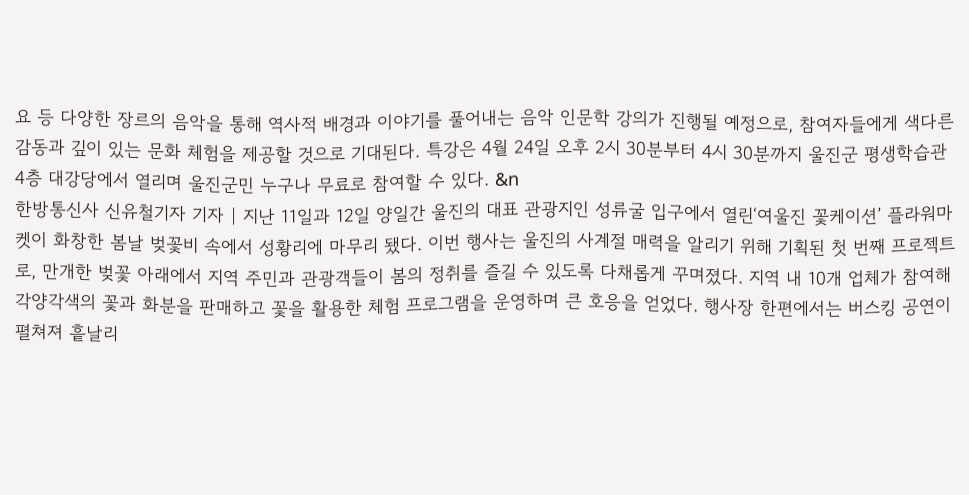요 등 다양한 장르의 음악을 통해 역사적 배경과 이야기를 풀어내는 음악 인문학 강의가 진행될 예정으로, 참여자들에게 색다른 감동과 깊이 있는 문화 체험을 제공할 것으로 기대된다. 특강은 4월 24일 오후 2시 30분부터 4시 30분까지 울진군 평생학습관 4층 대강당에서 열리며 울진군민 누구나 무료로 참여할 수 있다. &n
한방통신사 신유철기자 기자 | 지난 11일과 12일 양일간 울진의 대표 관광지인 성류굴 입구에서 열린‘여울진 꽃케이션’ 플라워마켓이 화창한 봄날 벚꽃비 속에서 성황리에 마무리 됐다. 이번 행사는 울진의 사계절 매력을 알리기 위해 기획된 첫 번째 프로젝트로, 만개한 벚꽃 아래에서 지역 주민과 관광객들이 봄의 정취를 즐길 수 있도록 다채롭게 꾸며졌다. 지역 내 10개 업체가 참여해 각양각색의 꽃과 화분을 판매하고 꽃을 활용한 체험 프로그램을 운영하며 큰 호응을 얻었다. 행사장 한편에서는 버스킹 공연이 펼쳐져 흩날리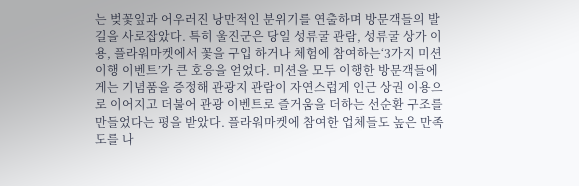는 벚꽃잎과 어우러진 낭만적인 분위기를 연출하며 방문객들의 발길을 사로잡았다. 특히 울진군은 당일 성류굴 관람, 성류굴 상가 이용, 플라워마켓에서 꽃을 구입 하거나 체험에 참여하는‘3가지 미션 이행 이벤트’가 큰 호응을 얻었다. 미션을 모두 이행한 방문객들에게는 기념품을 증정해 관광지 관람이 자연스럽게 인근 상권 이용으로 이어지고 더불어 관광 이벤트로 즐거움을 더하는 선순환 구조를 만들었다는 평을 받았다. 플라워마켓에 참여한 업체들도 높은 만족도를 나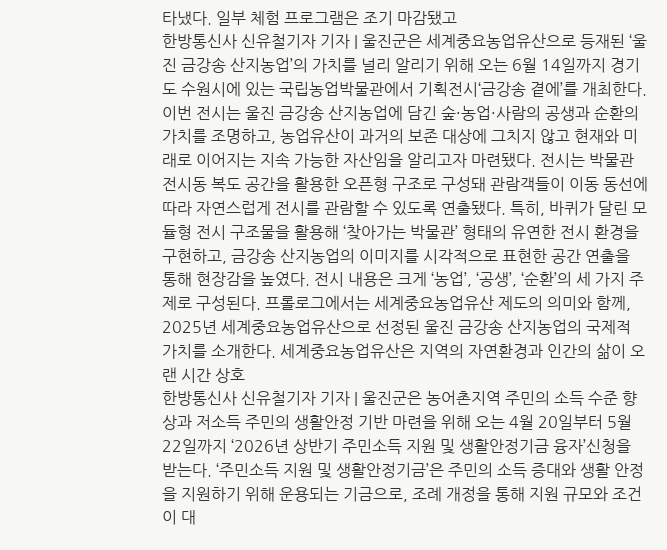타냈다. 일부 체험 프로그램은 조기 마감됐고
한방통신사 신유철기자 기자 | 울진군은 세계중요농업유산으로 등재된 ‘울진 금강송 산지농업’의 가치를 널리 알리기 위해 오는 6월 14일까지 경기도 수원시에 있는 국립농업박물관에서 기획전시‘금강송 곁에’를 개최한다. 이번 전시는 울진 금강송 산지농업에 담긴 숲·농업·사람의 공생과 순환의 가치를 조명하고, 농업유산이 과거의 보존 대상에 그치지 않고 현재와 미래로 이어지는 지속 가능한 자산임을 알리고자 마련됐다. 전시는 박물관 전시동 복도 공간을 활용한 오픈형 구조로 구성돼 관람객들이 이동 동선에 따라 자연스럽게 전시를 관람할 수 있도록 연출됐다. 특히, 바퀴가 달린 모듈형 전시 구조물을 활용해 ‘찾아가는 박물관’ 형태의 유연한 전시 환경을 구현하고, 금강송 산지농업의 이미지를 시각적으로 표현한 공간 연출을 통해 현장감을 높였다. 전시 내용은 크게 ‘농업’, ‘공생’, ‘순환’의 세 가지 주제로 구성된다. 프롤로그에서는 세계중요농업유산 제도의 의미와 함께, 2025년 세계중요농업유산으로 선정된 울진 금강송 산지농업의 국제적 가치를 소개한다. 세계중요농업유산은 지역의 자연환경과 인간의 삶이 오랜 시간 상호
한방통신사 신유철기자 기자 | 울진군은 농어촌지역 주민의 소득 수준 향상과 저소득 주민의 생활안정 기반 마련을 위해 오는 4월 20일부터 5월 22일까지 ‘2026년 상반기 주민소득 지원 및 생활안정기금 융자’신청을 받는다. ‘주민소득 지원 및 생활안정기금’은 주민의 소득 증대와 생활 안정을 지원하기 위해 운용되는 기금으로, 조례 개정을 통해 지원 규모와 조건이 대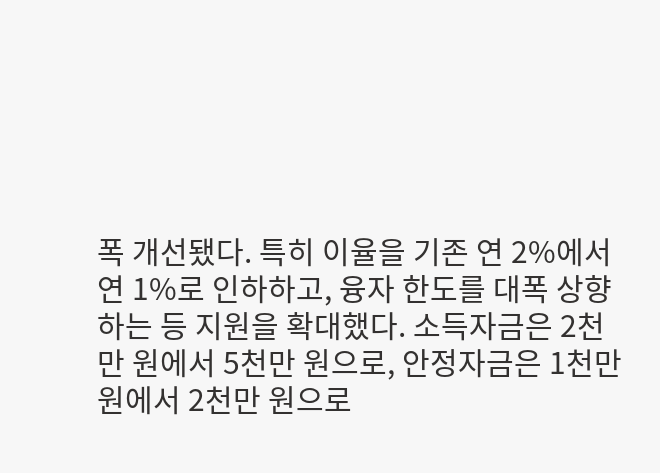폭 개선됐다. 특히 이율을 기존 연 2%에서 연 1%로 인하하고, 융자 한도를 대폭 상향하는 등 지원을 확대했다. 소득자금은 2천만 원에서 5천만 원으로, 안정자금은 1천만 원에서 2천만 원으로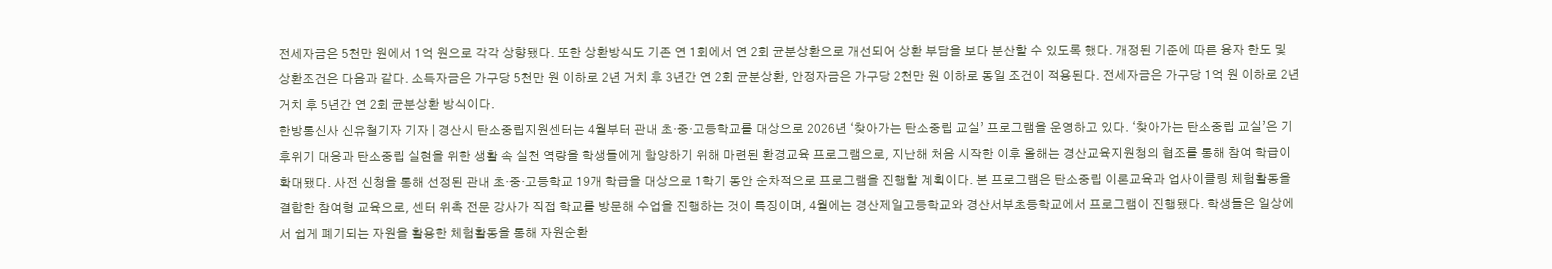전세자금은 5천만 원에서 1억 원으로 각각 상향됐다. 또한 상환방식도 기존 연 1회에서 연 2회 균분상환으로 개선되어 상환 부담을 보다 분산할 수 있도록 했다. 개정된 기준에 따른 융자 한도 및 상환조건은 다음과 같다. 소득자금은 가구당 5천만 원 이하로 2년 거치 후 3년간 연 2회 균분상환, 안정자금은 가구당 2천만 원 이하로 동일 조건이 적용된다. 전세자금은 가구당 1억 원 이하로 2년 거치 후 5년간 연 2회 균분상환 방식이다.
한방통신사 신유철기자 기자 | 경산시 탄소중립지원센터는 4월부터 관내 초·중·고등학교를 대상으로 2026년 ‘찾아가는 탄소중립 교실’ 프로그램을 운영하고 있다. ‘찾아가는 탄소중립 교실’은 기후위기 대응과 탄소중립 실현을 위한 생활 속 실천 역량을 학생들에게 함양하기 위해 마련된 환경교육 프로그램으로, 지난해 처음 시작한 이후 올해는 경산교육지원청의 협조를 통해 참여 학급이 확대됐다. 사전 신청을 통해 선정된 관내 초·중·고등학교 19개 학급을 대상으로 1학기 동안 순차적으로 프로그램을 진행할 계획이다. 본 프로그램은 탄소중립 이론교육과 업사이클링 체험활동을 결합한 참여형 교육으로, 센터 위촉 전문 강사가 직접 학교를 방문해 수업을 진행하는 것이 특징이며, 4월에는 경산제일고등학교와 경산서부초등학교에서 프로그램이 진행됐다. 학생들은 일상에서 쉽게 폐기되는 자원을 활용한 체험활동을 통해 자원순환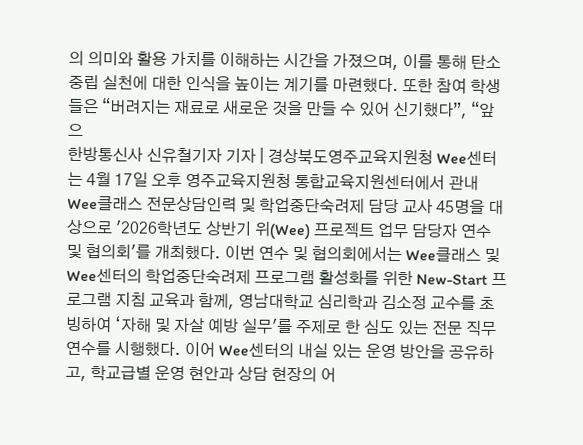의 의미와 활용 가치를 이해하는 시간을 가졌으며, 이를 통해 탄소중립 실천에 대한 인식을 높이는 계기를 마련했다. 또한 참여 학생들은 “버려지는 재료로 새로운 것을 만들 수 있어 신기했다”, “앞으
한방통신사 신유철기자 기자 | 경상북도영주교육지원청 Wee센터는 4월 17일 오후 영주교육지원청 통합교육지원센터에서 관내 Wee클래스 전문상담인력 및 학업중단숙려제 담당 교사 45명을 대상으로 '2026학년도 상반기 위(Wee) 프로젝트 업무 담당자 연수 및 협의회'를 개최했다. 이번 연수 및 협의회에서는 Wee클래스 및 Wee센터의 학업중단숙려제 프로그램 활성화를 위한 New-Start 프로그램 지침 교육과 함께, 영남대학교 심리학과 김소정 교수를 초빙하여 ‘자해 및 자살 예방 실무'를 주제로 한 심도 있는 전문 직무 연수를 시행했다. 이어 Wee센터의 내실 있는 운영 방안을 공유하고, 학교급별 운영 현안과 상담 현장의 어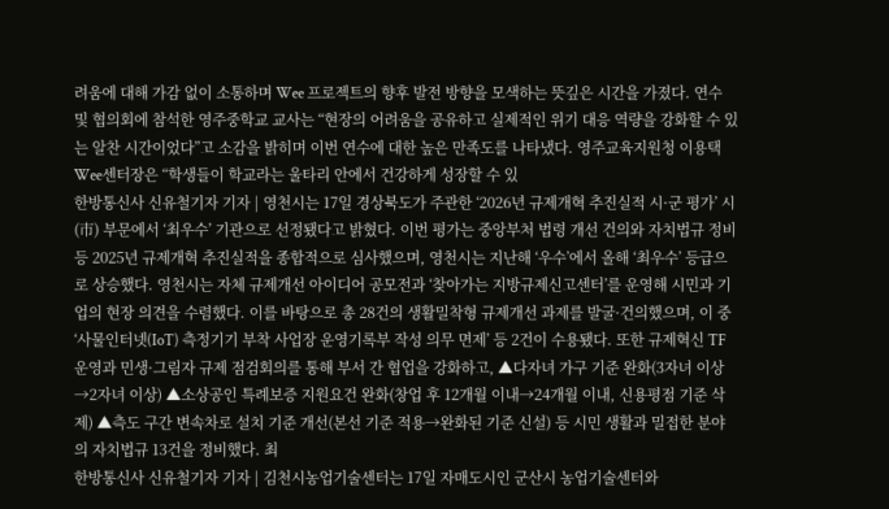려움에 대해 가감 없이 소통하며 Wee 프로젝트의 향후 발전 방향을 모색하는 뜻깊은 시간을 가졌다. 연수 및 협의회에 참석한 영주중학교 교사는 “현장의 어려움을 공유하고 실제적인 위기 대응 역량을 강화할 수 있는 알찬 시간이었다”고 소감을 밝히며 이번 연수에 대한 높은 만족도를 나타냈다. 영주교육지원청 이용택 Wee센터장은 “학생들이 학교라는 울타리 안에서 건강하게 성장할 수 있
한방통신사 신유철기자 기자 | 영천시는 17일 경상북도가 주관한 ‘2026년 규제개혁 추진실적 시·군 평가’ 시(市) 부문에서 ‘최우수’ 기관으로 선정됐다고 밝혔다. 이번 평가는 중앙부처 법령 개선 건의와 자치법규 정비 등 2025년 규제개혁 추진실적을 종합적으로 심사했으며, 영천시는 지난해 ‘우수’에서 올해 ‘최우수’ 등급으로 상승했다. 영천시는 자체 규제개선 아이디어 공모전과 ‘찾아가는 지방규제신고센터’를 운영해 시민과 기업의 현장 의견을 수렴했다. 이를 바탕으로 총 28건의 생활밀착형 규제개선 과제를 발굴·건의했으며, 이 중 ‘사물인터넷(IoT) 측정기기 부착 사업장 운영기록부 작성 의무 면제’ 등 2건이 수용됐다. 또한 규제혁신 TF 운영과 민생·그림자 규제 점검회의를 통해 부서 간 협업을 강화하고, ▲다자녀 가구 기준 완화(3자녀 이상→2자녀 이상) ▲소상공인 특례보증 지원요건 완화(창업 후 12개월 이내→24개월 이내, 신용평점 기준 삭제) ▲측도 구간 변속차로 설치 기준 개선(본선 기준 적용→완화된 기준 신설) 등 시민 생활과 밀접한 분야의 자치법규 13건을 정비했다. 최
한방통신사 신유철기자 기자 | 김천시농업기술센터는 17일 자매도시인 군산시 농업기술센터와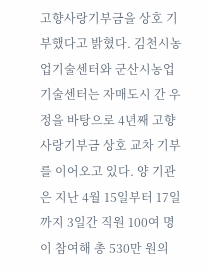고향사랑기부금을 상호 기부했다고 밝혔다. 김천시농업기술센터와 군산시농업기술센터는 자매도시 간 우정을 바탕으로 4년째 고향사랑기부금 상호 교차 기부를 이어오고 있다. 양 기관은 지난 4월 15일부터 17일까지 3일간 직원 100여 명이 참여해 총 530만 원의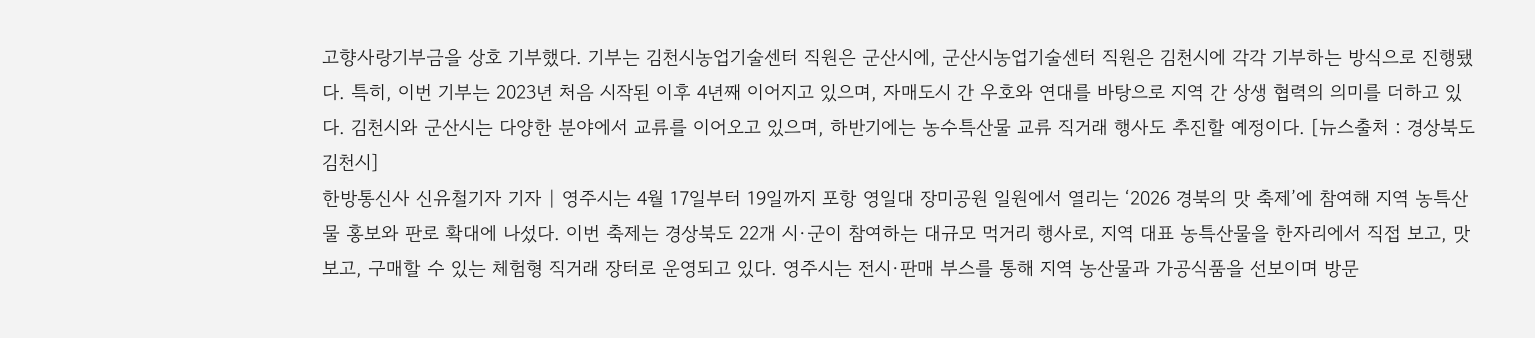고향사랑기부금을 상호 기부했다. 기부는 김천시농업기술센터 직원은 군산시에, 군산시농업기술센터 직원은 김천시에 각각 기부하는 방식으로 진행됐다. 특히, 이번 기부는 2023년 처음 시작된 이후 4년째 이어지고 있으며, 자매도시 간 우호와 연대를 바탕으로 지역 간 상생 협력의 의미를 더하고 있다. 김천시와 군산시는 다양한 분야에서 교류를 이어오고 있으며, 하반기에는 농수특산물 교류 직거래 행사도 추진할 예정이다. [뉴스출처 : 경상북도 김천시]
한방통신사 신유철기자 기자 | 영주시는 4월 17일부터 19일까지 포항 영일대 장미공원 일원에서 열리는 ‘2026 경북의 맛 축제’에 참여해 지역 농특산물 홍보와 판로 확대에 나섰다. 이번 축제는 경상북도 22개 시·군이 참여하는 대규모 먹거리 행사로, 지역 대표 농특산물을 한자리에서 직접 보고, 맛보고, 구매할 수 있는 체험형 직거래 장터로 운영되고 있다. 영주시는 전시·판매 부스를 통해 지역 농산물과 가공식품을 선보이며 방문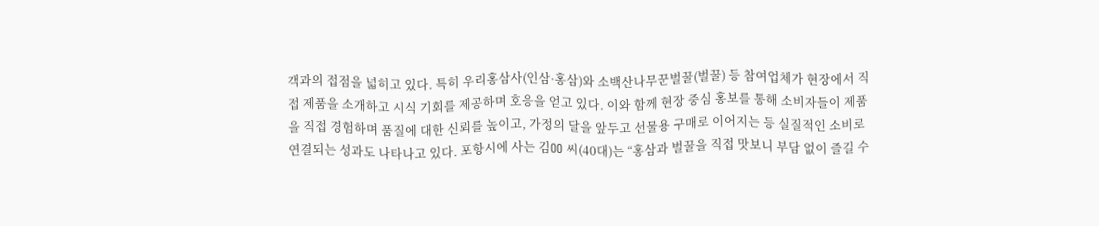객과의 접점을 넓히고 있다. 특히 우리홍삼사(인삼·홍삼)와 소백산나무꾼벌꿀(벌꿀) 등 참여업체가 현장에서 직접 제품을 소개하고 시식 기회를 제공하며 호응을 얻고 있다. 이와 함께 현장 중심 홍보를 통해 소비자들이 제품을 직접 경험하며 품질에 대한 신뢰를 높이고, 가정의 달을 앞두고 선물용 구매로 이어지는 등 실질적인 소비로 연결되는 성과도 나타나고 있다. 포항시에 사는 김OO 씨(40대)는 “홍삼과 벌꿀을 직접 맛보니 부담 없이 즐길 수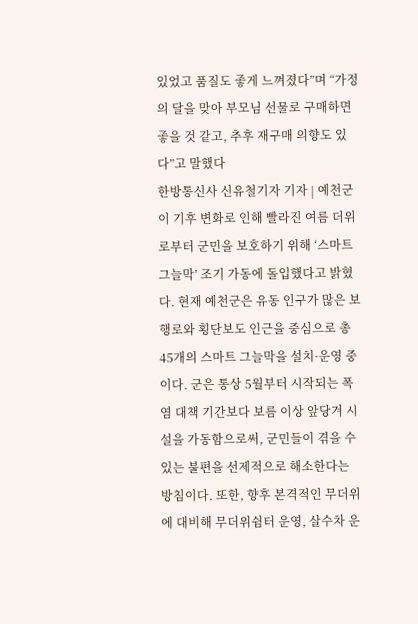있었고 품질도 좋게 느껴졌다”며 “가정의 달을 맞아 부모님 선물로 구매하면 좋을 것 같고, 추후 재구매 의향도 있다”고 말했다
한방통신사 신유철기자 기자 | 예천군이 기후 변화로 인해 빨라진 여름 더위로부터 군민을 보호하기 위해 ‘스마트 그늘막’ 조기 가동에 돌입했다고 밝혔다. 현재 예천군은 유동 인구가 많은 보행로와 횡단보도 인근을 중심으로 총 45개의 스마트 그늘막을 설치·운영 중이다. 군은 통상 5월부터 시작되는 폭염 대책 기간보다 보름 이상 앞당겨 시설을 가동함으로써, 군민들이 겪을 수 있는 불편을 선제적으로 해소한다는 방침이다. 또한, 향후 본격적인 무더위에 대비해 무더위쉼터 운영, 살수차 운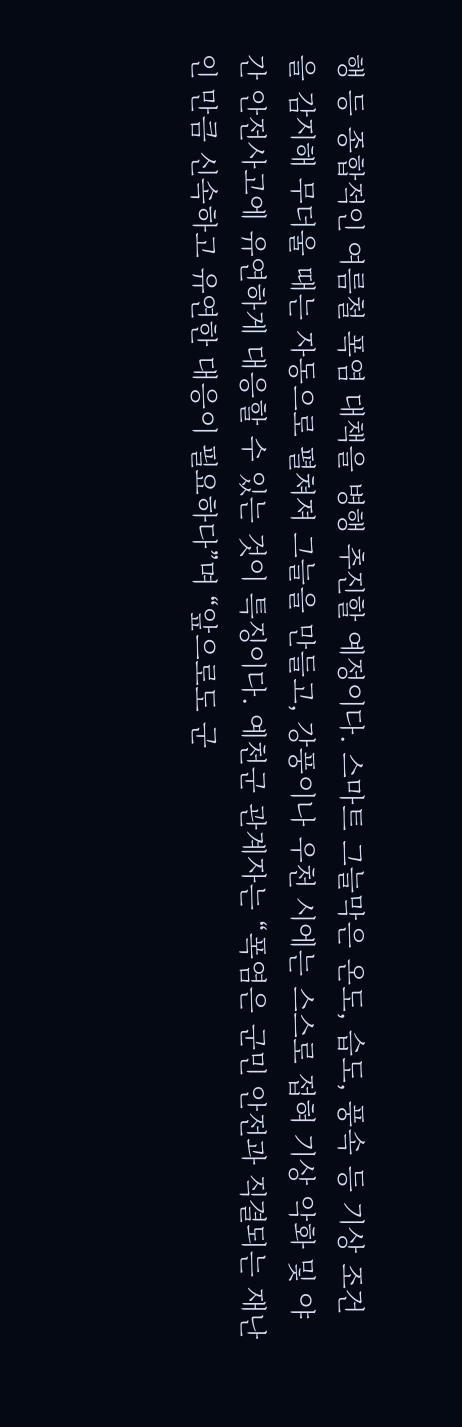행 등 종합적인 여름철 폭염 대책을 병행 추진할 예정이다. 스마트 그늘막은 온도, 습도, 풍속 등 기상 조건을 감지해 무더울 때는 자동으로 펼쳐져 그늘을 만들고, 강풍이나 우천 시에는 스스로 접혀 기상 악화 및 야간 안전사고에 유연하게 대응할 수 있는 것이 특징이다. 예천군 관계자는 “폭염은 군민 안전과 직결되는 재난인 만큼 신속하고 유연한 대응이 필요하다”며 “앞으로도 군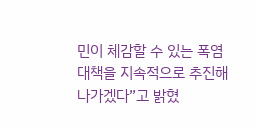민이 체감할 수 있는 폭염 대책을 지속적으로 추진해 나가겠다”고 밝혔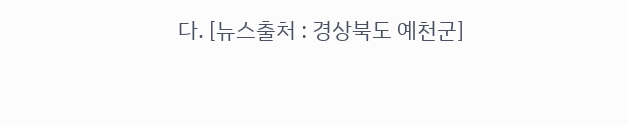다. [뉴스출처 : 경상북도 예천군]